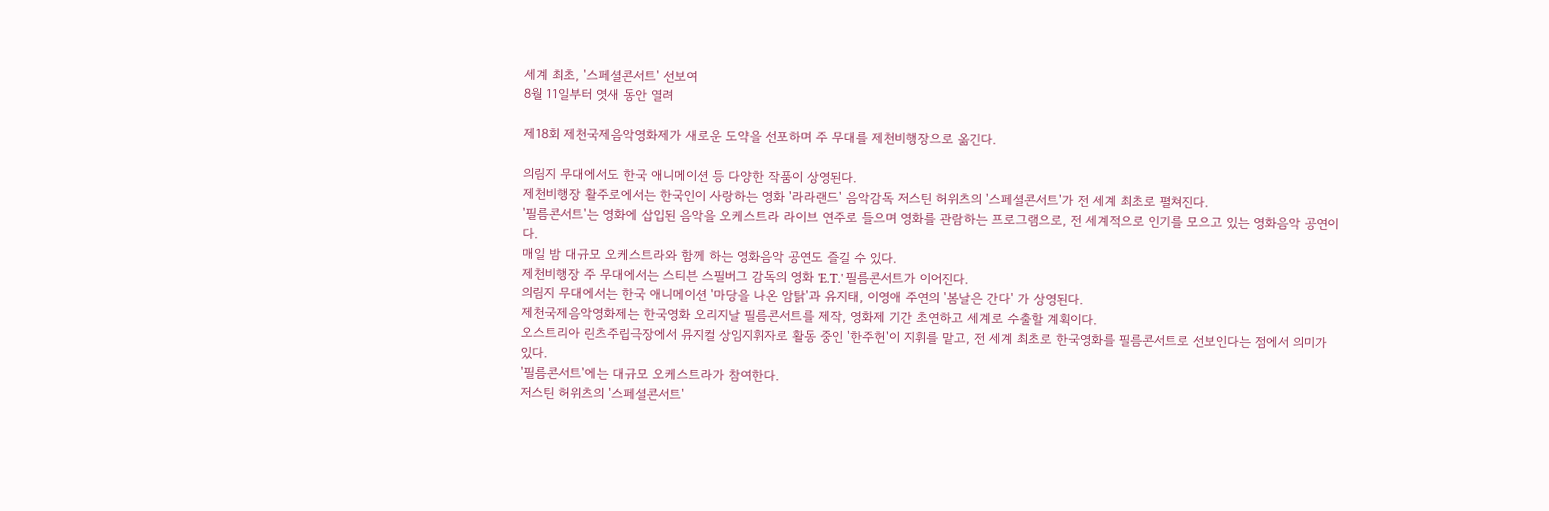세계 최초, '스페셜콘서트' 선보여
8월 11일부터 엿새 동안 열려

제18회 제천국제음악영화제가 새로운 도약을 선포하며 주 무대를 제천비행장으로 옮긴다.

의림지 무대에서도 한국 애니메이션 등 다양한 작품이 상영된다.
제천비행장 활주로에서는 한국인이 사랑하는 영화 '라라랜드' 음악감독 저스틴 허위츠의 '스페셜콘서트'가 전 세계 최초로 펼쳐진다.
'필름콘서트'는 영화에 삽입된 음악을 오케스트라 라이브 연주로 들으며 영화를 관람하는 프로그램으로, 전 세계적으로 인기를 모으고 있는 영화음악 공연이다.
매일 밤 대규모 오케스트라와 함께 하는 영화음악 공연도 즐길 수 있다.
제천비행장 주 무대에서는 스티븐 스필버그 감독의 영화 'E.T.' 필름콘서트가 이어진다.
의림지 무대에서는 한국 애니메이션 '마당을 나온 암탉'과 유지태, 이영애 주연의 '봄날은 간다' 가 상영된다.
제천국제음악영화제는 한국영화 오리지날 필름콘서트를 제작, 영화제 기간 초연하고 세계로 수출할 계획이다.
오스트리아 린츠주립극장에서 뮤지컬 상임지휘자로 활동 중인 '한주헌'이 지휘를 맡고, 전 세계 최초로 한국영화를 필름콘서트로 선보인다는 점에서 의미가 있다.
'필름콘서트'에는 대규모 오케스트라가 참여한다.
저스틴 허위츠의 '스페셜콘서트'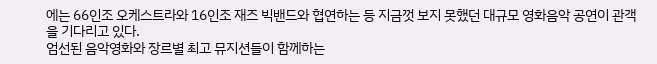에는 66인조 오케스트라와 16인조 재즈 빅밴드와 협연하는 등 지금껏 보지 못했던 대규모 영화음악 공연이 관객을 기다리고 있다.
엄선된 음악영화와 장르별 최고 뮤지션들이 함께하는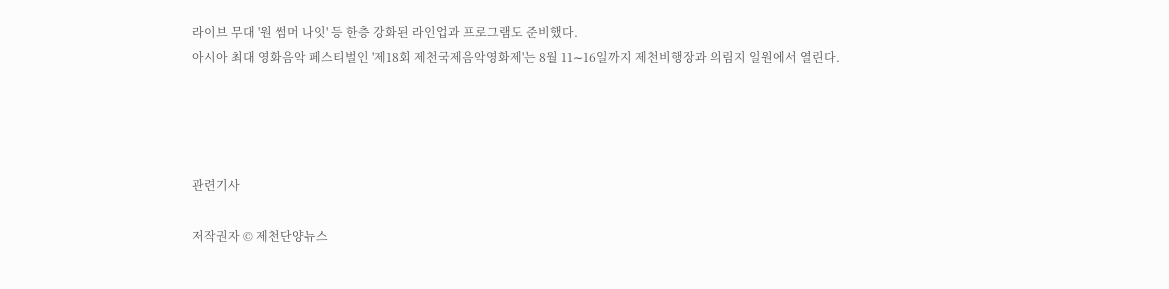라이브 무대 '원 썸머 나잇' 등 한층 강화된 라인업과 프로그램도 준비했다.
아시아 최대 영화음악 페스티벌인 '제18회 제천국제음악영화제'는 8월 11∼16일까지 제천비행장과 의림지 일원에서 열린다.




관련기사

저작권자 © 제천단양뉴스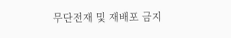무단전재 및 재배포 금지